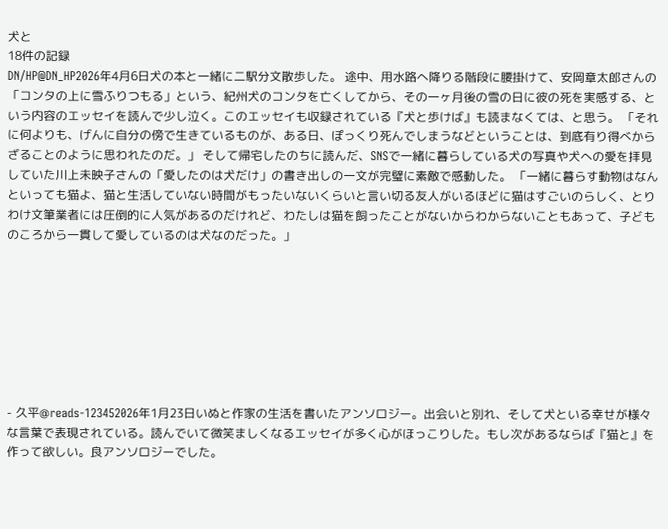犬と
18件の記録
DN/HP@DN_HP2026年4月6日犬の本と一緒に二駅分文散歩した。 途中、用水路へ降りる階段に腰掛けて、安岡章太郎さんの「コンタの上に雪ふりつもる」という、紀州犬のコンタを亡くしてから、その一ヶ月後の雪の日に彼の死を実感する、という内容のエッセイを読んで少し泣く。このエッセイも収録されている『犬と歩けば』も読まなくては、と思う。 「それに何よりも、げんに自分の傍で生きているものが、ある日、ぽっくり死んでしまうなどということは、到底有り得べからざることのように思われたのだ。」 そして帰宅したのちに読んだ、SNSで一緒に暮らしている犬の写真や犬への愛を拝見していた川上未映子さんの「愛したのは犬だけ」の書き出しの一文が完璧に素敵で感動した。 「一緒に暮らす動物はなんといっても猫よ、猫と生活していない時間がもったいないくらいと言い切る友人がいるほどに猫はすごいのらしく、とりわけ文筆業者には圧倒的に人気があるのだけれど、わたしは猫を飼ったことがないからわからないこともあって、子どものころから一貫して愛しているのは犬なのだった。」








- 久平@reads-123452026年1月23日いぬと作家の生活を書いたアンソロジー。出会いと別れ、そして犬といる幸せが様々な言葉で表現されている。読んでいて微笑ましくなるエッセイが多く心がほっこりした。もし次があるならば『猫と』を作って欲しい。良アンソロジーでした。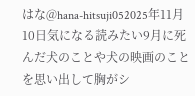はな@hana-hitsuji052025年11月10日気になる読みたい9月に死んだ犬のことや犬の映画のことを思い出して胸がシ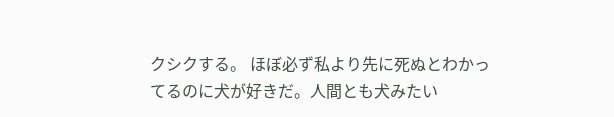クシクする。 ほぼ必ず私より先に死ぬとわかってるのに犬が好きだ。人間とも犬みたい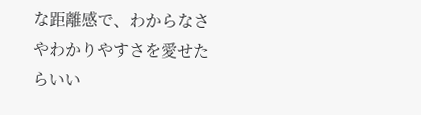な距離感で、わからなさやわかりやすさを愛せたらいい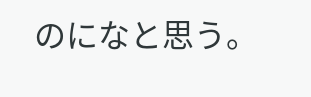のになと思う。